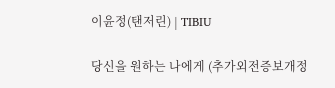이윤정(탠저린) | TIBIU

당신을 원하는 나에게 (추가외전증보개정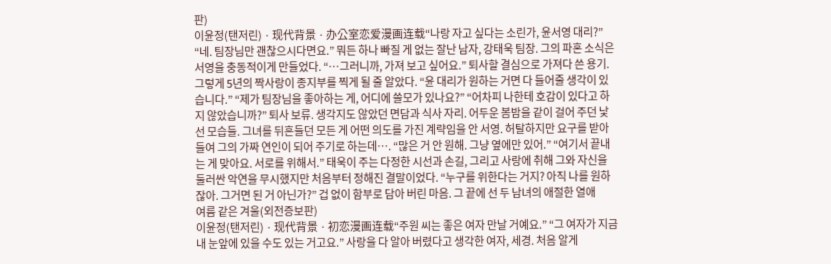판)
이윤정(탠저린) · 现代背景 · 办公室恋爱漫画连载“나랑 자고 싶다는 소린가, 윤서영 대리?” “네. 팀장님만 괜찮으시다면요.” 뭐든 하나 빠질 게 없는 잘난 남자, 강태욱 팀장. 그의 파혼 소식은 서영을 충동적이게 만들었다. “…그러니까, 가져 보고 싶어요.” 퇴사할 결심으로 가져다 쓴 용기. 그렇게 5년의 짝사랑이 종지부를 찍게 될 줄 알았다. “윤 대리가 원하는 거면 다 들어줄 생각이 있습니다.” “제가 팀장님을 좋아하는 게, 어디에 쓸모가 있나요?” “어차피 나한테 호감이 있다고 하지 않았습니까?” 퇴사 보류. 생각지도 않았던 면담과 식사 자리. 어두운 봄밤을 같이 걸어 주던 낯선 모습들. 그녀를 뒤흔들던 모든 게 어떤 의도를 가진 계략임을 안 서영. 허탈하지만 요구를 받아들여 그의 가짜 연인이 되어 주기로 하는데…. “많은 거 안 원해. 그냥 옆에만 있어.” “여기서 끝내는 게 맞아요. 서로를 위해서.” 태욱이 주는 다정한 시선과 손길, 그리고 사랑에 취해 그와 자신을 둘러싼 악연을 무시했지만 처음부터 정해진 결말이었다. “누구를 위한다는 거지? 아직 나를 원하잖아. 그거면 된 거 아닌가?” 겁 없이 함부로 담아 버린 마음. 그 끝에 선 두 남녀의 애절한 열애
여름 같은 겨울(외전증보판)
이윤정(탠저린) · 现代背景 · 初恋漫画连载“주원 씨는 좋은 여자 만날 거예요.” “그 여자가 지금 내 눈앞에 있을 수도 있는 거고요.” 사랑을 다 알아 버렸다고 생각한 여자, 세경. 처음 알게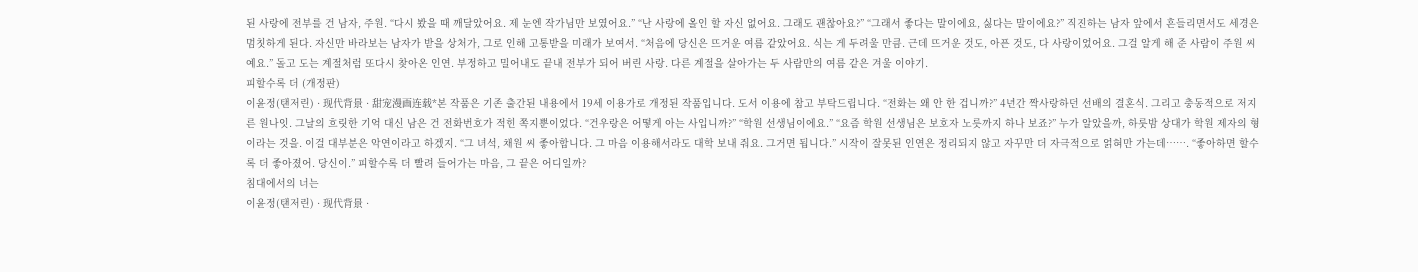된 사랑에 전부를 건 남자, 주원. “다시 봤을 때 깨달았어요. 제 눈엔 작가님만 보였어요.” “난 사랑에 올인 할 자신 없어요. 그래도 괜찮아요?” “그래서 좋다는 말이에요, 싫다는 말이에요?” 직진하는 남자 앞에서 흔들리면서도 세경은 멈칫하게 된다. 자신만 바라보는 남자가 받을 상처가, 그로 인해 고통받을 미래가 보여서. “처음에 당신은 뜨거운 여름 같았어요. 식는 게 두려울 만큼. 근데 뜨거운 것도, 아픈 것도, 다 사랑이었어요. 그걸 알게 해 준 사람이 주원 씨예요.” 돌고 도는 계절처럼 또다시 찾아온 인연. 부정하고 밀어내도 끝내 전부가 되어 버린 사랑. 다른 계절을 살아가는 두 사람만의 여름 같은 겨울 이야기.
피할수록 더 (개정판)
이윤정(탠저린) · 现代背景 · 甜宠漫画连载*본 작품은 기존 출간된 내용에서 19세 이용가로 개정된 작품입니다. 도서 이용에 참고 부탁드립니다. “전화는 왜 안 한 겁니까?” 4년간 짝사랑하던 선배의 결혼식. 그리고 충동적으로 저지른 원나잇. 그날의 흐릿한 기억 대신 남은 건 전화번호가 적힌 쪽지뿐이었다. “건우랑은 어떻게 아는 사입니까?” “학원 선생님이에요.” “요즘 학원 선생님은 보호자 노릇까지 하나 보죠?” 누가 알았을까, 하룻밤 상대가 학원 제자의 형이라는 것을. 이걸 대부분은 악연이라고 하겠지. “그 녀석, 채원 씨 좋아합니다. 그 마음 이용해서라도 대학 보내 줘요. 그거면 됩니다.” 시작이 잘못된 인연은 정리되지 않고 자꾸만 더 자극적으로 얽혀만 가는데……. “좋아하면 할수록 더 좋아졌어. 당신이.” 피할수록 더 빨려 들어가는 마음, 그 끝은 어디일까?
침대에서의 너는
이윤정(탠저린) · 现代背景 ·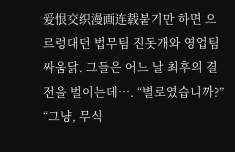爱恨交织漫画连载붙기만 하면 으르렁대던 법무팀 진돗개와 영업팀 싸움닭. 그들은 어느 날 최후의 결전을 벌이는데…. “별로였습니까?” “그냥, 무식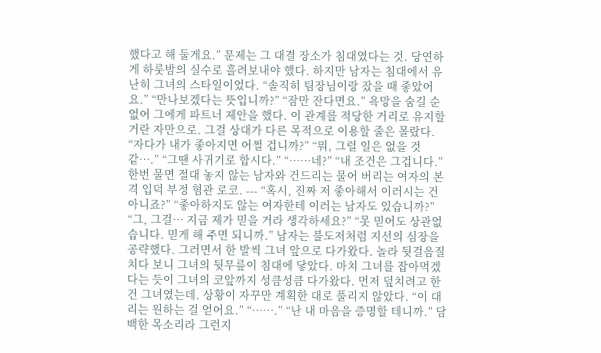했다고 해 둘게요.” 문제는 그 대결 장소가 침대였다는 것. 당연하게 하룻밤의 실수로 흘려보내야 했다. 하지만 남자는 침대에서 유난히 그녀의 스타일이었다. “솔직히 팀장님이랑 잤을 때 좋았어요.” “만나보겠다는 뜻입니까?” “잠만 잔다면요.” 욕망을 숨길 순 없어 그에게 파트너 제안을 했다. 이 관계를 적당한 거리로 유지할 거란 자만으로. 그걸 상대가 다른 목적으로 이용할 줄은 몰랐다. “자다가 내가 좋아지면 어쩔 겁니까?” “뭐, 그럴 일은 없을 것 같….” “그땐 사귀기로 합시다.” “……네?” “내 조건은 그겁니다.” 한번 물면 절대 놓지 않는 남자와 건드리는 물어 버리는 여자의 본격 입덕 부정 혐관 로코. --- “혹시, 진짜 저 좋아해서 이러시는 건 아니죠?” “좋아하지도 않는 여자한테 이러는 남자도 있습니까?” “그, 그걸… 지금 제가 믿을 거라 생각하세요?” “못 믿어도 상관없습니다. 믿게 해 주면 되니까.” 남자는 불도저처럼 지선의 심장을 공략했다. 그러면서 한 발씩 그녀 앞으로 다가왔다. 놀라 뒷걸음질 치다 보니 그녀의 뒷무릎이 침대에 닿았다. 마치 그녀를 잡아먹겠다는 듯이 그녀의 코앞까지 성큼성큼 다가왔다. 먼저 덮치려고 한 건 그녀였는데. 상황이 자꾸만 계획한 대로 풀리지 않았다. “이 대리는 원하는 걸 얻어요.” “…….” “난 내 마음을 증명할 테니까.” 담백한 목소리라 그런지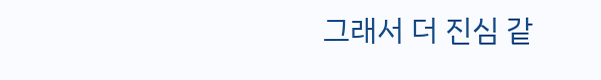그래서 더 진심 같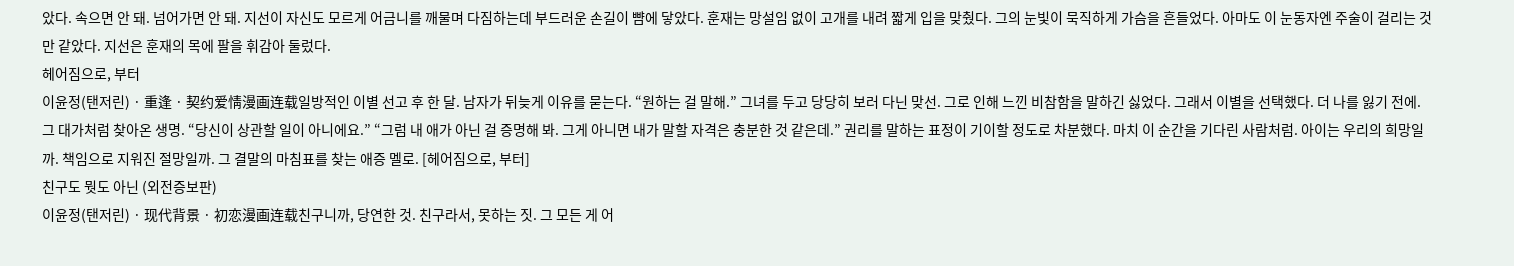았다. 속으면 안 돼. 넘어가면 안 돼. 지선이 자신도 모르게 어금니를 깨물며 다짐하는데 부드러운 손길이 뺨에 닿았다. 훈재는 망설임 없이 고개를 내려 짧게 입을 맞췄다. 그의 눈빛이 묵직하게 가슴을 흔들었다. 아마도 이 눈동자엔 주술이 걸리는 것만 같았다. 지선은 훈재의 목에 팔을 휘감아 둘렀다.
헤어짐으로, 부터
이윤정(탠저린) · 重逢 · 契约爱情漫画连载일방적인 이별 선고 후 한 달. 남자가 뒤늦게 이유를 묻는다. “원하는 걸 말해.” 그녀를 두고 당당히 보러 다닌 맞선. 그로 인해 느낀 비참함을 말하긴 싫었다. 그래서 이별을 선택했다. 더 나를 잃기 전에. 그 대가처럼 찾아온 생명. “당신이 상관할 일이 아니에요.” “그럼 내 애가 아닌 걸 증명해 봐. 그게 아니면 내가 말할 자격은 충분한 것 같은데.” 권리를 말하는 표정이 기이할 정도로 차분했다. 마치 이 순간을 기다린 사람처럼. 아이는 우리의 희망일까. 책임으로 지워진 절망일까. 그 결말의 마침표를 찾는 애증 멜로. [헤어짐으로, 부터]
친구도 뭣도 아닌 (외전증보판)
이윤정(탠저린) · 现代背景 · 初恋漫画连载친구니까, 당연한 것. 친구라서, 못하는 짓. 그 모든 게 어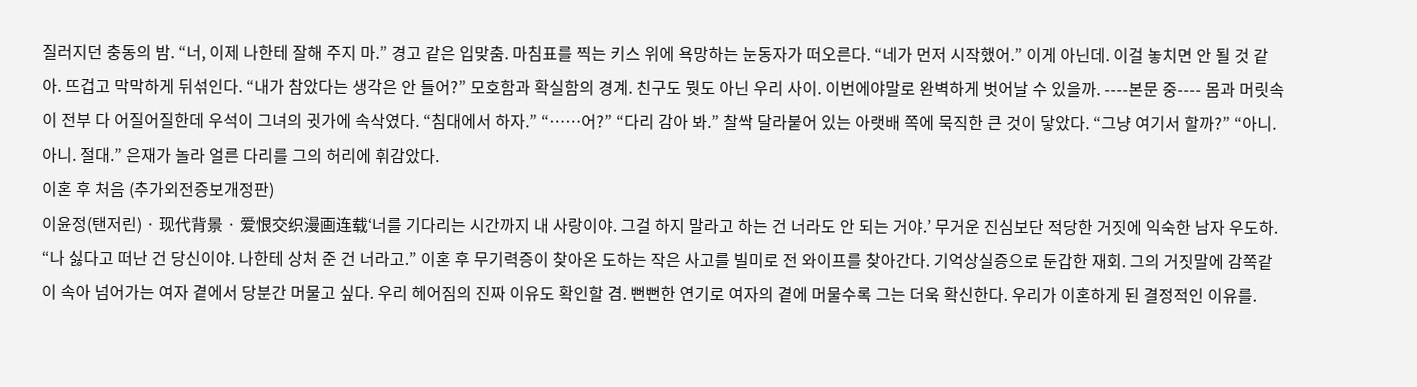질러지던 충동의 밤. “너, 이제 나한테 잘해 주지 마.” 경고 같은 입맞춤. 마침표를 찍는 키스 위에 욕망하는 눈동자가 떠오른다. “네가 먼저 시작했어.” 이게 아닌데. 이걸 놓치면 안 될 것 같아. 뜨겁고 막막하게 뒤섞인다. “내가 참았다는 생각은 안 들어?” 모호함과 확실함의 경계. 친구도 뭣도 아닌 우리 사이. 이번에야말로 완벽하게 벗어날 수 있을까. ----본문 중---- 몸과 머릿속이 전부 다 어질어질한데 우석이 그녀의 귓가에 속삭였다. “침대에서 하자.” “……어?” “다리 감아 봐.” 찰싹 달라붙어 있는 아랫배 쪽에 묵직한 큰 것이 닿았다. “그냥 여기서 할까?” “아니. 아니. 절대.” 은재가 놀라 얼른 다리를 그의 허리에 휘감았다.
이혼 후 처음 (추가외전증보개정판)
이윤정(탠저린) · 现代背景 · 爱恨交织漫画连载‘너를 기다리는 시간까지 내 사랑이야. 그걸 하지 말라고 하는 건 너라도 안 되는 거야.’ 무거운 진심보단 적당한 거짓에 익숙한 남자 우도하. “나 싫다고 떠난 건 당신이야. 나한테 상처 준 건 너라고.” 이혼 후 무기력증이 찾아온 도하는 작은 사고를 빌미로 전 와이프를 찾아간다. 기억상실증으로 둔갑한 재회. 그의 거짓말에 감쪽같이 속아 넘어가는 여자 곁에서 당분간 머물고 싶다. 우리 헤어짐의 진짜 이유도 확인할 겸. 뻔뻔한 연기로 여자의 곁에 머물수록 그는 더욱 확신한다. 우리가 이혼하게 된 결정적인 이유를.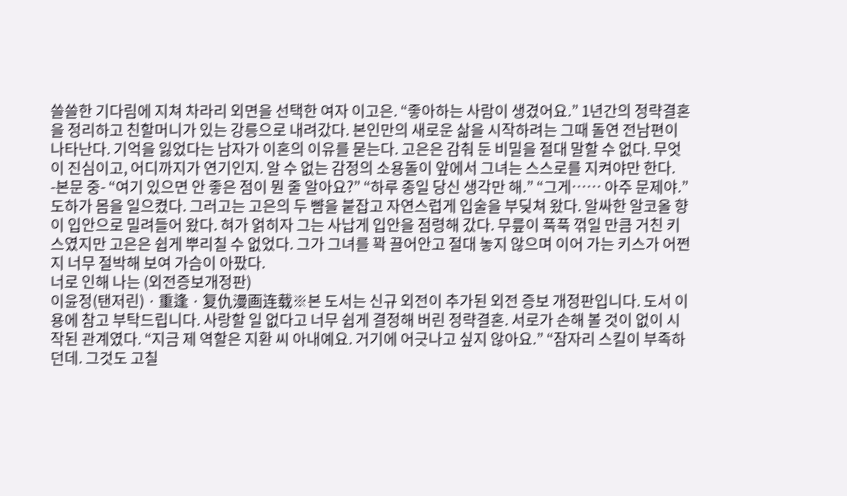쓸쓸한 기다림에 지쳐 차라리 외면을 선택한 여자 이고은. “좋아하는 사람이 생겼어요.” 1년간의 정략결혼을 정리하고 친할머니가 있는 강릉으로 내려갔다. 본인만의 새로운 삶을 시작하려는 그때 돌연 전남편이 나타난다. 기억을 잃었다는 남자가 이혼의 이유를 묻는다. 고은은 감춰 둔 비밀을 절대 말할 수 없다. 무엇이 진심이고, 어디까지가 연기인지. 알 수 없는 감정의 소용돌이 앞에서 그녀는 스스로를 지켜야만 한다. -본문 중- “여기 있으면 안 좋은 점이 뭔 줄 알아요?” “하루 종일 당신 생각만 해.” “그게…… 아주 문제야.” 도하가 몸을 일으켰다. 그러고는 고은의 두 뺨을 붙잡고 자연스럽게 입술을 부딪쳐 왔다. 알싸한 알코올 향이 입안으로 밀려들어 왔다. 혀가 얽히자 그는 사납게 입안을 점령해 갔다. 무릎이 푹푹 꺾일 만큼 거친 키스였지만 고은은 쉽게 뿌리칠 수 없었다. 그가 그녀를 꽉 끌어안고 절대 놓지 않으며 이어 가는 키스가 어쩐지 너무 절박해 보여 가슴이 아팠다.
너로 인해 나는 (외전증보개정판)
이윤정(탠저린) · 重逢 · 复仇漫画连载※본 도서는 신규 외전이 추가된 외전 증보 개정판입니다. 도서 이용에 참고 부탁드립니다. 사랑할 일 없다고 너무 쉽게 결정해 버린 정략결혼. 서로가 손해 볼 것이 없이 시작된 관계였다. “지금 제 역할은 지환 씨 아내예요. 거기에 어긋나고 싶지 않아요.” “잠자리 스킬이 부족하던데. 그것도 고칠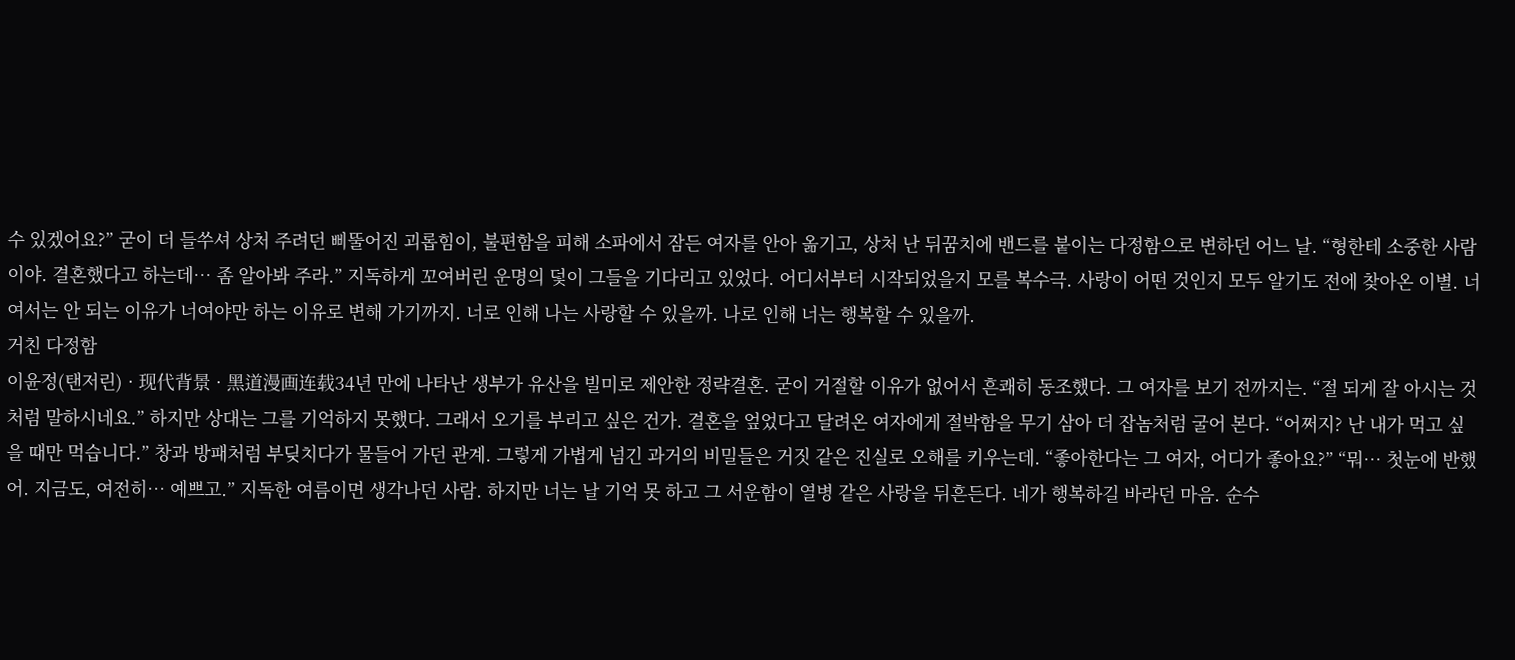수 있겠어요?” 굳이 더 들쑤셔 상처 주려던 삐뚤어진 괴롭힘이, 불편함을 피해 소파에서 잠든 여자를 안아 옮기고, 상처 난 뒤꿈치에 밴드를 붙이는 다정함으로 변하던 어느 날. “형한테 소중한 사람이야. 결혼했다고 하는데… 좀 알아봐 주라.” 지독하게 꼬여버린 운명의 덫이 그들을 기다리고 있었다. 어디서부터 시작되었을지 모를 복수극. 사랑이 어떤 것인지 모두 알기도 전에 찾아온 이별. 너여서는 안 되는 이유가 너여야만 하는 이유로 변해 가기까지. 너로 인해 나는 사랑할 수 있을까. 나로 인해 너는 행복할 수 있을까.
거친 다정함
이윤정(탠저린) · 现代背景 · 黑道漫画连载34년 만에 나타난 생부가 유산을 빌미로 제안한 정략결혼. 굳이 거절할 이유가 없어서 흔쾌히 동조했다. 그 여자를 보기 전까지는. “절 되게 잘 아시는 것처럼 말하시네요.” 하지만 상대는 그를 기억하지 못했다. 그래서 오기를 부리고 싶은 건가. 결혼을 엎었다고 달려온 여자에게 절박함을 무기 삼아 더 잡놈처럼 굴어 본다. “어쩌지? 난 내가 먹고 싶을 때만 먹습니다.” 창과 방패처럼 부딪치다가 물들어 가던 관계. 그렇게 가볍게 넘긴 과거의 비밀들은 거짓 같은 진실로 오해를 키우는데. “좋아한다는 그 여자, 어디가 좋아요?” “뭐… 첫눈에 반했어. 지금도, 여전히… 예쁘고.” 지독한 여름이면 생각나던 사람. 하지만 너는 날 기억 못 하고 그 서운함이 열병 같은 사랑을 뒤흔든다. 네가 행복하길 바라던 마음. 순수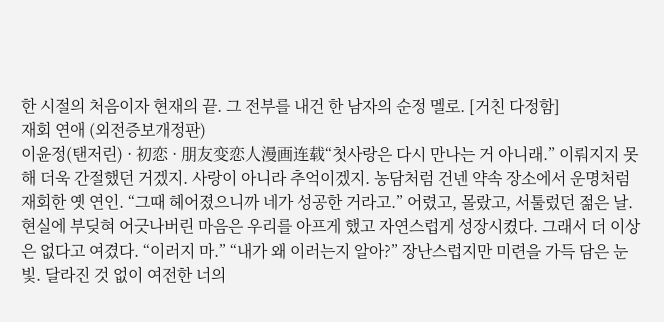한 시절의 처음이자 현재의 끝. 그 전부를 내건 한 남자의 순정 멜로. [거친 다정함]
재회 연애 (외전증보개정판)
이윤정(탠저린) · 初恋 · 朋友变恋人漫画连载“첫사랑은 다시 만나는 거 아니래.” 이뤄지지 못해 더욱 간절했던 거겠지. 사랑이 아니라 추억이겠지. 농담처럼 건넨 약속 장소에서 운명처럼 재회한 옛 연인. “그때 헤어졌으니까 네가 성공한 거라고.” 어렸고, 몰랐고, 서툴렀던 젊은 날. 현실에 부딪혀 어긋나버린 마음은 우리를 아프게 했고 자연스럽게 성장시켰다. 그래서 더 이상은 없다고 여겼다. “이러지 마.” “내가 왜 이러는지 알아?” 장난스럽지만 미련을 가득 담은 눈빛. 달라진 것 없이 여전한 너의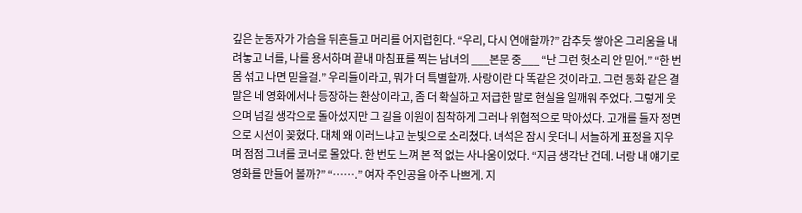깊은 눈동자가 가슴을 뒤흔들고 머리를 어지럽힌다. “우리, 다시 연애할까?” 감추듯 쌓아온 그리움을 내려놓고 너를, 나를 용서하며 끝내 마침표를 찍는 남녀의 ___본문 중___ “난 그런 헛소리 안 믿어.” “한 번 몸 섞고 나면 믿을걸.” 우리들이라고, 뭐가 더 특별할까. 사랑이란 다 똑같은 것이라고. 그런 동화 같은 결말은 네 영화에서나 등장하는 환상이라고, 좀 더 확실하고 저급한 말로 현실을 일깨워 주었다. 그렇게 웃으며 넘길 생각으로 돌아섰지만 그 길을 이원이 침착하게 그러나 위협적으로 막아섰다. 고개를 들자 정면으로 시선이 꽂혔다. 대체 왜 이러느냐고 눈빛으로 소리쳤다. 녀석은 잠시 웃더니 서늘하게 표정을 지우며 점점 그녀를 코너로 몰았다. 한 번도 느껴 본 적 없는 사나움이었다. “지금 생각난 건데. 너랑 내 얘기로 영화를 만들어 볼까?” “…….” 여자 주인공을 아주 나쁘게. 지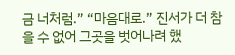금 너처럼.” “마음대로.” 진서가 더 참을 수 없어 그곳을 벗어나려 했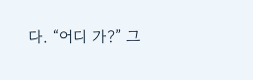다. “어디 가?” 그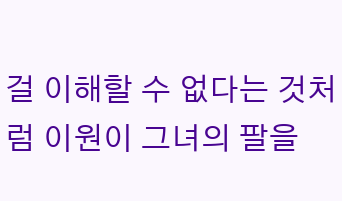걸 이해할 수 없다는 것처럼 이원이 그녀의 팔을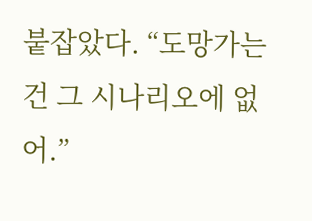붙잡았다. “도망가는 건 그 시나리오에 없어.”